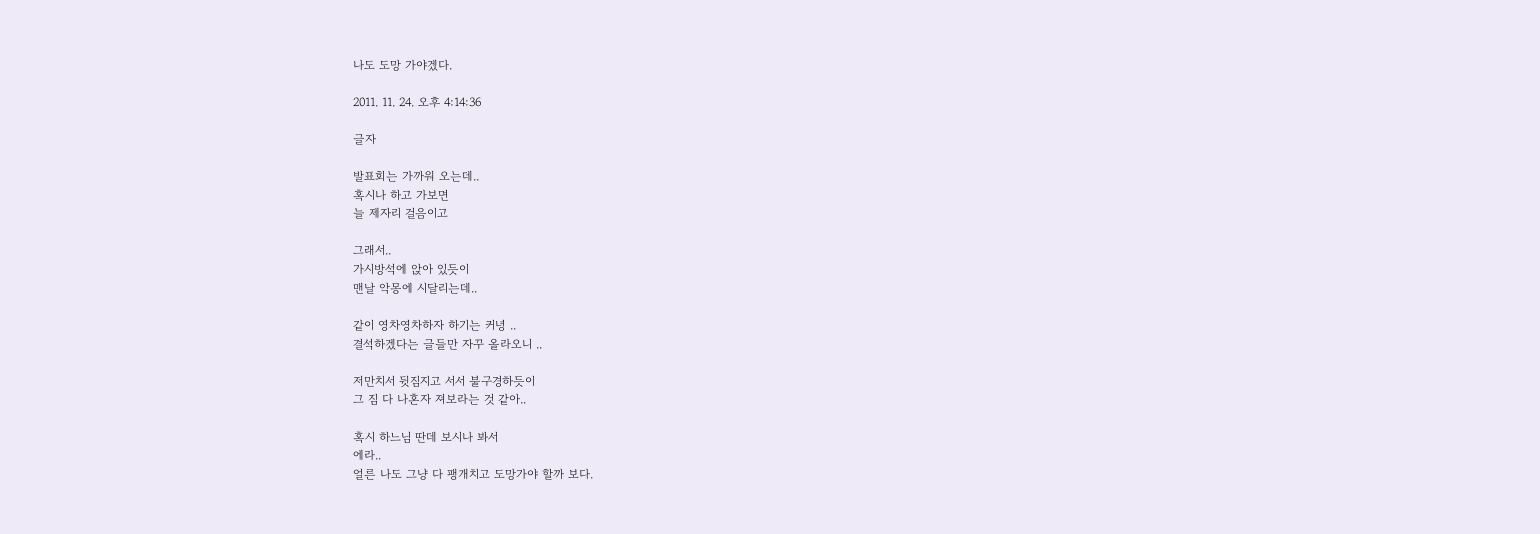나도 도망 가야겠다.

2011. 11. 24. 오후 4:14:36

글자

발표회는 가까워 오는데..
혹시나 하고 가보면
늘 제자리 걸음이고

그래서..
가시방석에 앉아 있듯이
맨날 악몽에 시달리는데..

같이 영차영차하자 하기는 커녕 ..
결석하겠다는 글들만 자꾸 올라오니 ..

저만치서 뒷짐지고 서서 불구경하듯이
그 짐 다 나혼자 져보라는 것 같아..

혹시 하느님 딴데 보시나 봐서
에라..
얼른 나도 그냥 다 팽개치고 도망가야 할까 보다.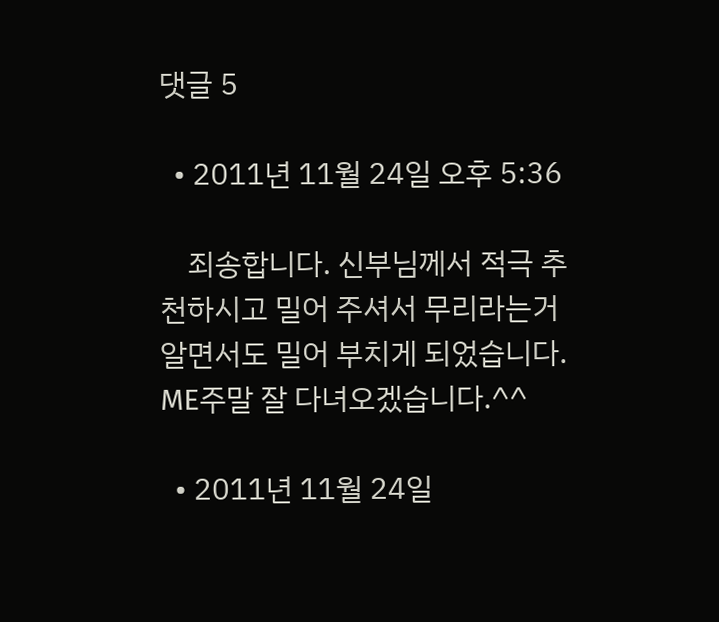댓글 5

  • 2011년 11월 24일 오후 5:36

    죄송합니다. 신부님께서 적극 추천하시고 밀어 주셔서 무리라는거 알면서도 밀어 부치게 되었습니다. ME주말 잘 다녀오겠습니다.^^

  • 2011년 11월 24일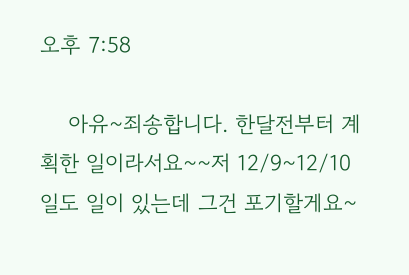오후 7:58

    아유~죄송합니다. 한달전부터 계획한 일이라서요~~저 12/9~12/10일도 일이 있는데 그건 포기할게요~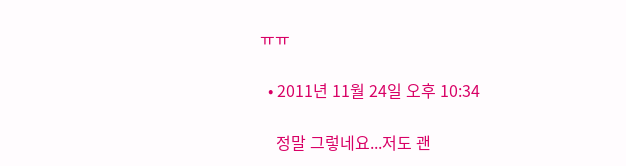ㅠㅠ

  • 2011년 11월 24일 오후 10:34

    정말 그렇네요...저도 괜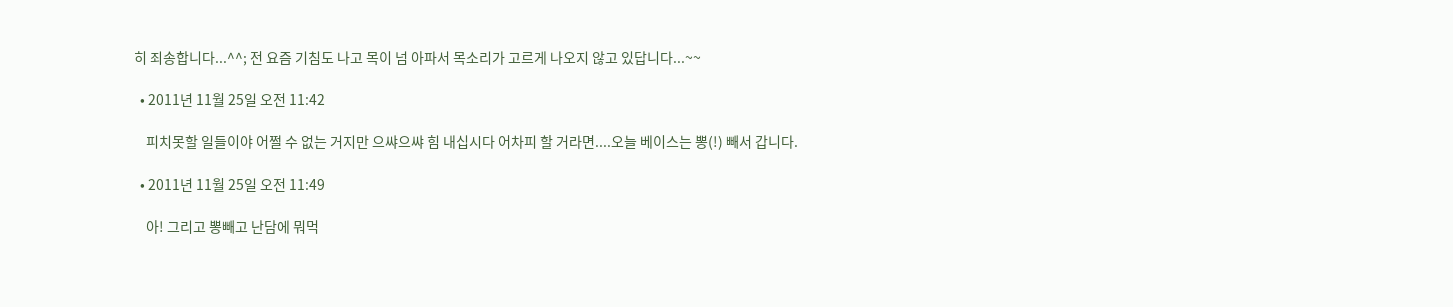히 죄송합니다...^^; 전 요즘 기침도 나고 목이 넘 아파서 목소리가 고르게 나오지 않고 있답니다...~~

  • 2011년 11월 25일 오전 11:42

    피치못할 일들이야 어쩔 수 없는 거지만 으쌰으쌰 힘 내십시다 어차피 할 거라면....오늘 베이스는 뽕(!) 빼서 갑니다.

  • 2011년 11월 25일 오전 11:49

    아! 그리고 뽕빼고 난담에 뭐먹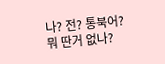나? 전? 통북어? 뭐 딴거 없나?